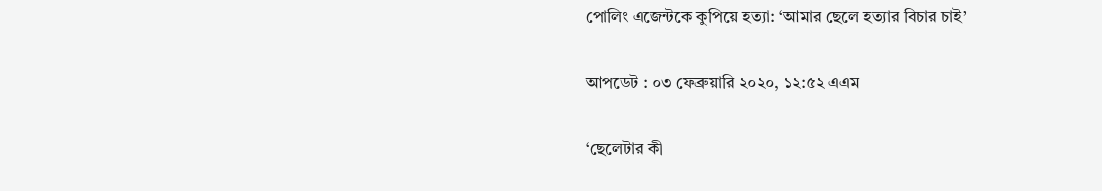পোলিং এজেন্টকে কুপিয়ে হত্যা: ‘আমার ছেলে হত্যার বিচার চাই’

আপডেট : ০৩ ফেব্রুয়ারি ২০২০, ১২:৫২ এএম

‘ছেলেটার কী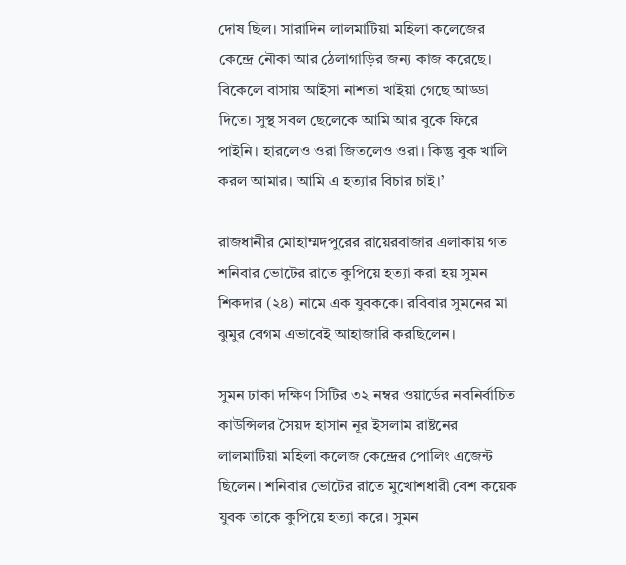দোষ ছিল। সারাদিন লালমাটিয়া মহিলা কলেজের কেন্দ্রে নৌকা আর ঠেলাগাড়ির জন্য কাজ করেছে। বিকেলে বাসায় আইসা নাশতা খাইয়া গেছে আড্ডা দিতে। ‍সুস্থ সবল ছেলেকে আমি আর বুকে ফিরে পাইনি। হারলেও ওরা জিতলেও ওরা। কিন্তু বুক খালি করল আমার। আমি এ হত্যার বিচার চাই।’

রাজধানীর মোহাম্মদপুরের রায়েরবাজার এলাকায় গত শনিবার ভোটের রাতে কুপিয়ে হত্যা করা হয় সুমন শিকদার (২৪) নামে এক যুবককে। রবিবার সুমনের মা ঝুমুর বেগম এভাবেই আহাজারি করছিলেন।

সুমন ঢাকা দক্ষিণ সিটির ৩২ নম্বর ওয়ার্ডের নবনির্বাচিত কাউন্সিলর সৈয়দ হাসান নূর ইসলাম রাষ্টনের লালমাটিয়া মহিলা কলেজ কেন্দ্রের পোলিং এজেন্ট ছিলেন। শনিবার ভোটের রাতে মুখোশধারী বেশ কয়েক যুবক তাকে কুপিয়ে হত্যা করে। সুমন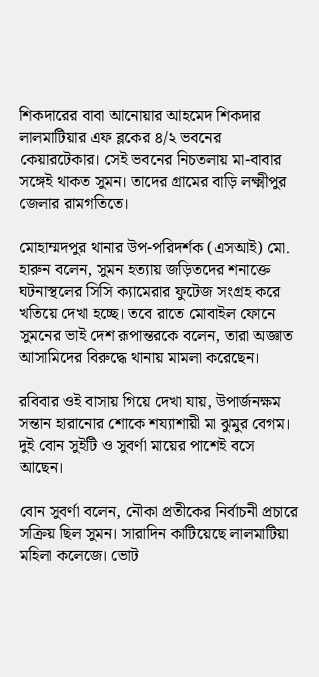শিকদারের বাবা আনোয়ার আহমেদ শিকদার লালমাটিয়ার এফ ব্লকের ৪/২ ভবনের কেয়ারটেকার। সেই ভবনের নিচতলায় মা-বাবার সঙ্গেই থাকত সুমন। তাদের গ্রামের বাড়ি লক্ষ্মীপুর জেলার রামগতিতে।

মোহাম্মদপুর থানার উপ-পরিদর্শক (এসআই) মো. হারুন বলেন, সুমন হত্যায় জড়িতদের শনাক্তে ঘটনাস্থলের সিসি ক্যামেরার ফুটেজ সংগ্রহ করে খতিয়ে দেখা হচ্ছে। তবে রাতে মোবাইল ফোনে সুমনের ভাই দেশ রূপান্তরকে বলেন, তারা অজ্ঞাত আসামিদের বিরুদ্ধে থানায় মামলা করেছেন।

রবিবার ওই বাসায় গিয়ে দেখা যায়, উপার্জনক্ষম সন্তান হারানোর শোকে শয্যাশায়ী মা ঝুমুর বেগম। দুই বোন সুইটি ও সুবর্ণা মায়ের পাশেই বসে আছেন।

বোন সুবর্ণা বলেন, নৌকা প্রতীকের নির্বাচনী প্রচারে সক্রিয় ছিল সুমন। সারাদিন কাটিয়েছে লালমাটিয়া মহিলা কলেজে। ভোট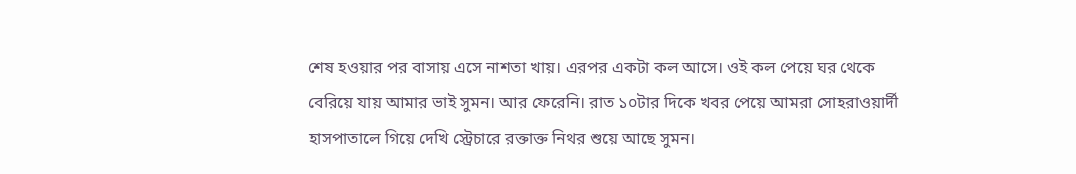শেষ হওয়ার পর বাসায় এসে নাশতা খায়। এরপর একটা কল আসে। ওই কল পেয়ে ঘর থেকে বেরিয়ে যায় আমার ভাই সুমন। আর ফেরেনি। রাত ১০টার দিকে খবর পেয়ে আমরা সোহরাওয়ার্দী হাসপাতালে গিয়ে দেখি স্ট্রেচারে রক্তাক্ত নিথর শুয়ে আছে সুমন।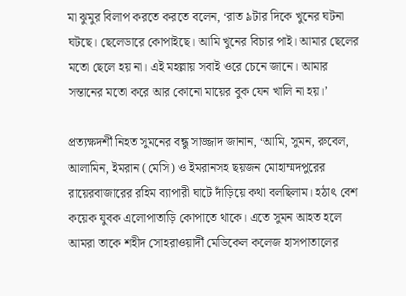মা ঝুমুর বিলাপ করতে করতে বলেন, ‘রাত ৯টার দিকে খুনের ঘটনা ঘটছে। ছেলেডারে কোপাইছে। আমি খুনের বিচার পাই। আমার ছেলের মতো ছেলে হয় না। এই মহল্লায় সবাই ওরে চেনে জানে। আমার সন্তানের মতো করে আর কোনো মায়ের বুক যেন খালি না হয়।’

প্রত্যক্ষদর্শী নিহত সুমনের বন্ধু সাজ্জাদ জানান, ‘আমি, সুমন, রুবেল, আলামিন, ইমরান (মেসি) ও ইমরানসহ ছয়জন মোহাম্মদপুরের রায়েরবাজারের রহিম ব্যাপারী ঘাটে দাঁড়িয়ে কথা বলছিলাম। হঠাৎ বেশ কয়েক যুবক এলোপাতাড়ি কোপাতে থাকে। এতে সুমন আহত হলে আমরা তাকে শহীদ সোহরাওয়ার্দী মেডিকেল কলেজ হাসপাতালের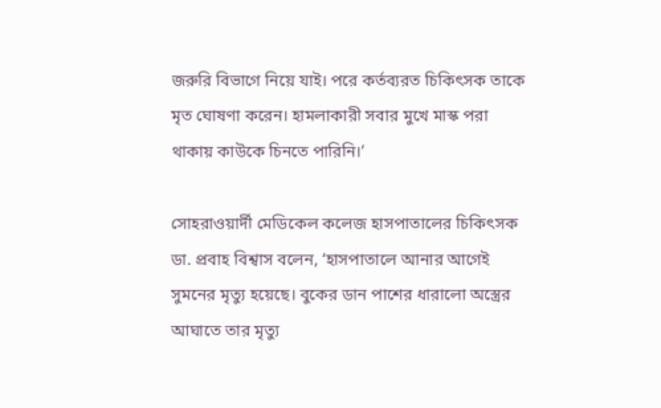জরুরি বিভাগে নিয়ে যাই। পরে কর্তব্যরত চিকিৎসক তাকে মৃত ঘোষণা করেন। হামলাকারী সবার মুখে মাস্ক পরা থাকায় কাউকে চিনতে পারিনি।’

সোহরাওয়ার্দী মেডিকেল কলেজ হাসপাতালের চিকিৎসক ডা. প্রবাহ বিশ্বাস বলেন, ‘হাসপাতালে আনার আগেই সুমনের মৃত্যু হয়েছে। বুকের ডান পাশের ধারালো অস্ত্রের আঘাতে তার মৃত্যু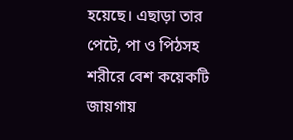হয়েছে। এছাড়া তার পেটে, পা ও পিঠসহ শরীরে বেশ কয়েকটি জায়গায়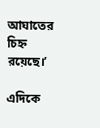আঘাতের চিহ্ন রয়েছে।’

এদিকে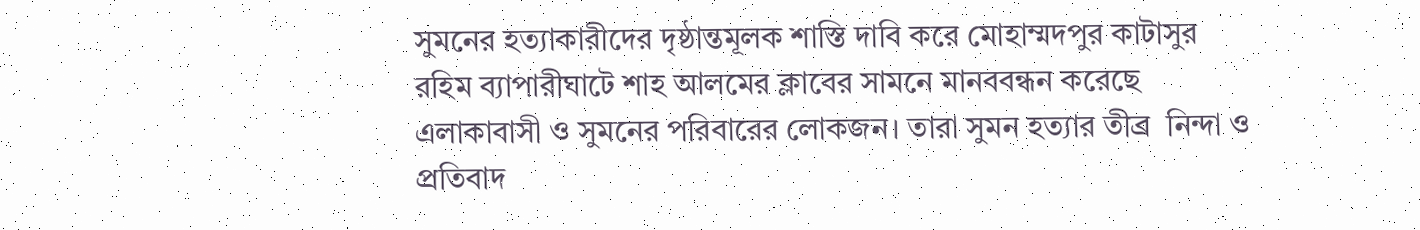সুমনের হত্যাকারীদের দৃষ্ঠান্তমূলক শাস্তি দাবি করে মোহাম্মদপুর কাটাসুর রহিম ব্যাপারীঘাটে শাহ আলমের ক্লাবের সামনে মানববন্ধন করেছে এলাকাবাসী ও সুমনের পরিবারের লোকজন। তারা সুমন হত্যার তীব্র  নিন্দা ও প্রতিবাদ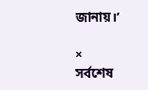জানায়।’

×
সর্বশেষ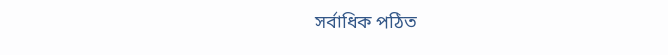সর্বাধিক পঠিত